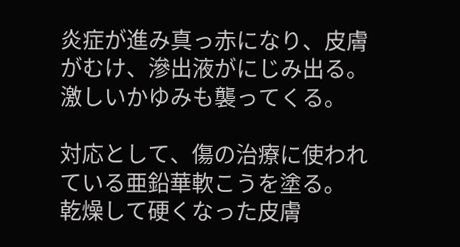炎症が進み真っ赤になり、皮膚がむけ、滲出液がにじみ出る。
激しいかゆみも襲ってくる。

対応として、傷の治療に使われている亜鉛華軟こうを塗る。
乾燥して硬くなった皮膚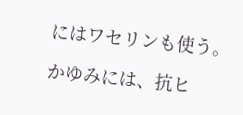にはワセリンも使う。

かゆみには、抗ヒ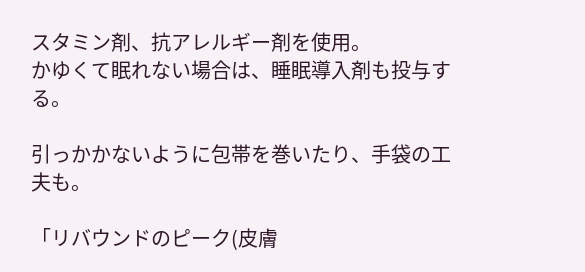スタミン剤、抗アレルギー剤を使用。
かゆくて眠れない場合は、睡眠導入剤も投与する。

引っかかないように包帯を巻いたり、手袋の工夫も。

「リバウンドのピーク(皮膚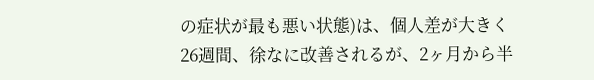の症状が最も悪い状態)は、個人差が大きく26週間、徐なに改善されるが、2ヶ月から半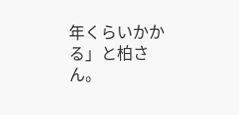年くらいかかる」と柏さん。